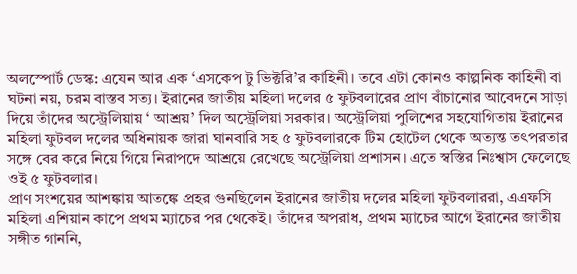অলস্পোর্ট ডেস্ক: এযেন আর এক ‘এসকেপ টু ভিক্টরি’র কাহিনী। তবে এটা কোনও কাল্পনিক কাহিনী বা ঘটনা নয়, চরম বাস্তব সত্য। ইরানের জাতীয় মহিলা দলের ৫ ফুটবলারের প্রাণ বাঁচানোর আবেদনে সাড়া দিয়ে তাঁদের অস্ট্রেলিয়ায় ‘ আশ্রয়’ দিল অস্ট্রেলিয়া সরকার। অস্ট্রেলিয়া পুলিশের সহযোগিতায় ইরানের মহিলা ফুটবল দলের অধিনায়ক জারা ঘানবারি সহ ৫ ফুটবলারকে টিম হোটেল থেকে অত্যন্ত তৎপরতার সঙ্গে বের করে নিয়ে গিয়ে নিরাপদে আশ্রয়ে রেখেছে অস্ট্রেলিয়া প্রশাসন। এতে স্বস্তির নিঃশ্বাস ফেলেছে ওই ৫ ফুটবলার।
প্রাণ সংশয়ের আশঙ্কায় আতঙ্কে প্রহর গুনছিলেন ইরানের জাতীয় দলের মহিলা ফুটবলাররা, এএফসি মহিলা এশিয়ান কাপে প্রথম ম্যাচের পর থেকেই। তাঁদের অপরাধ, প্রথম ম্যাচের আগে ইরানের জাতীয় সঙ্গীত গাননি,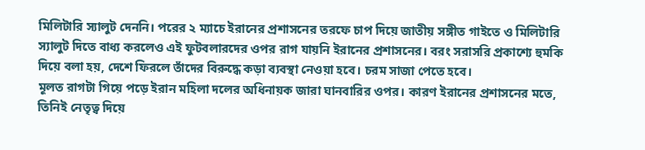মিলিটারি স্যালুট দেননি। পরের ২ ম্যাচে ইরানের প্রশাসনের তরফে চাপ দিয়ে জাতীয় সঙ্গীত গাইতে ও মিলিটারি স্যালুট দিতে বাধ্য করলেও এই ফুটবলারদের ওপর রাগ যায়নি ইরানের প্রশাসনের। বরং সরাসরি প্রকাশ্যে হুমকি দিয়ে বলা হয়, দেশে ফিরলে তাঁদের বিরুদ্ধে কড়া ব্যবস্থা নেওয়া হবে। চরম সাজা পেতে হবে।
মূলত রাগটা গিয়ে পড়ে ইরান মহিলা দলের অধিনায়ক জারা ঘানবারির ওপর। কারণ ইরানের প্রশাসনের মতে, তিনিই নেতৃত্ব দিয়ে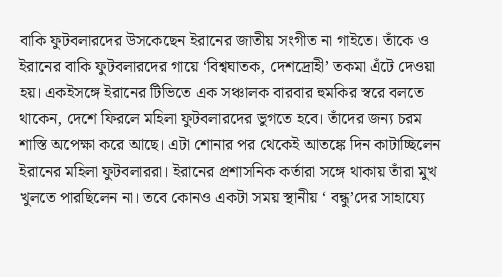বাকি ফুটবলারদের উসকেছেন ইরানের জাতীয় সংগীত না গাইতে। তাঁকে ও ইরানের বাকি ফুটবলারদের গায়ে ‘বিশ্বঘাতক, দেশদ্রোহী’ তকমা এঁটে দেওয়া হয়। একইসঙ্গে ইরানের টিভিতে এক সঞ্চালক বারবার হুমকির স্বরে বলতে থাকেন, দেশে ফিরলে মহিলা ফুটবলারদের ভুগতে হবে। তাঁদের জন্য চরম শাস্তি অপেক্ষা করে আছে। এটা শোনার পর থেকেই আতঙ্কে দিন কাটাচ্ছিলেন ইরানের মহিলা ফুটবলাররা। ইরানের প্রশাসনিক কর্তারা সঙ্গে থাকায় তাঁরা মুখ খুলতে পারছিলেন না। তবে কোনও একটা সময় স্থানীয় ‘ বন্ধু’দের সাহায্যে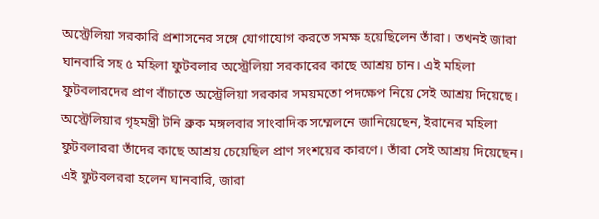অস্ট্রেলিয়া সরকারি প্রশাসনের সঙ্গে যোগাযোগ করতে সমক্ষ হয়েছিলেন তাঁরা। তখনই জারা ঘানবারি সহ ৫ মহিলা ফুটবলার অস্ট্রেলিয়া সরকারের কাছে আশ্রয় চান। এই মহিলা ফুটবলারদের প্রাণ বাঁচাতে অস্ট্রেলিয়া সরকার সময়মতো পদক্ষেপ নিয়ে সেই আশ্রয় দিয়েছে।
অস্ট্রেলিয়ার গৃহমন্ত্রী টনি ব্রুক মঙ্গলবার সাংবাদিক সম্মেলনে জানিয়েছেন, ইরানের মহিলা ফুটবলাররা তাঁদের কাছে আশ্রয় চেয়েছিল প্রাণ সংশয়ের কারণে। তাঁরা সেই আশ্রয় দিয়েছেন। এই ফুটবলররা হলেন ঘানবারি, জারা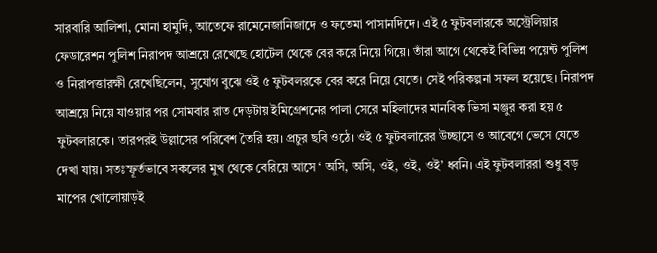সারবারি আলিশা, মোনা হামুদি, আতেফে রামেনেজানিজাদে ও ফতেমা পাসানদিদে। এই ৫ ফুটবলারকে অস্ট্রেলিয়ার ফেডারেশন পুলিশ নিরাপদ আশ্রয়ে রেখেছে হোটেল থেকে বের করে নিয়ে গিয়ে। তাঁরা আগে থেকেই বিভিন্ন পয়েন্ট পুলিশ ও নিরাপত্তারক্ষী রেখেছিলেন, সুযোগ বুঝে ওই ৫ ফুটবলরকে বের করে নিয়ে যেতে। সেই পরিকল্পনা সফল হয়েছে। নিরাপদ আশ্রয়ে নিয়ে যাওয়ার পর সোমবার রাত দেড়টায় ইমিগ্রেশনের পালা সেরে মহিলাদের মানবিক ভিসা মঞ্জুর করা হয় ৫ ফুটবলারকে। তারপরই উল্লাসের পরিবেশ তৈরি হয়। প্রচুর ছবি ওঠে। ওই ৫ ফুটবলারের উচ্ছাসে ও আবেগে ভেসে যেতে দেখা যায়। সতঃস্ফূর্তভাবে সকলের মুখ থেকে বেরিয়ে আসে ‘ অসি, অসি, ওই, ওই, ওই’ ধ্বনি। এই ফুটবলাররা শুধু বড় মাপের খোলোয়াড়ই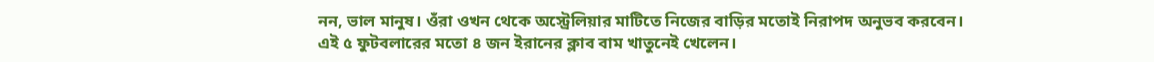নন, ভাল মানুষ। ওঁরা ওখন থেকে অস্ট্রেলিয়ার মাটিতে নিজের বাড়ির মতোই নিরাপদ অনুভব করবেন।
এই ৫ ফুটবলারের মতো ৪ জন ইরানের ক্লাব বাম খাতুনেই খেলেন।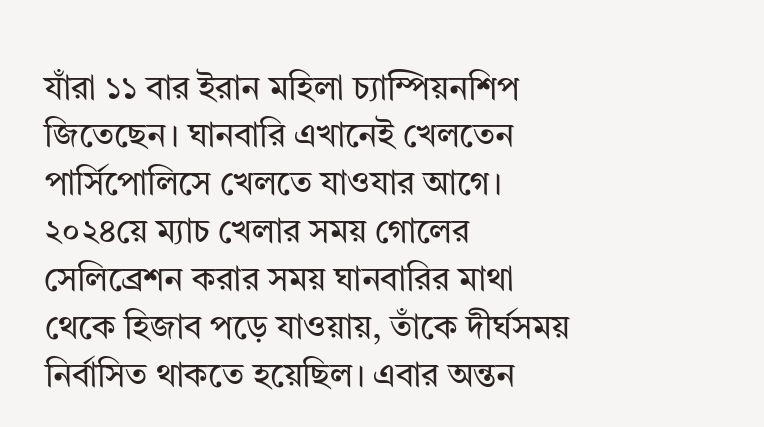যাঁরা ১১ বার ইরান মহিলা চ্যাম্পিয়নশিপ জিতেছেন। ঘানবারি এখানেই খেলতেন পার্সিপোলিসে খেলতে যাওযার আগে। ২০২৪য়ে ম্যাচ খেলার সময় গোলের সেলিব্রেশন করার সময় ঘানবারির মাথা থেকে হিজাব পড়ে যাওয়ায়, তাঁকে দীর্ঘসময় নির্বাসিত থাকতে হয়েছিল। এবার অন্তন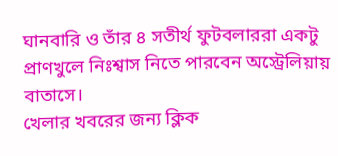ঘানবারি ও তাঁর ৪ সতীর্থ ফুটবলাররা একটু প্রাণখুলে নিঃশ্বাস নিতে পারবেন অস্ট্রেলিয়ায় বাতাসে।
খেলার খবরের জন্য ক্লিক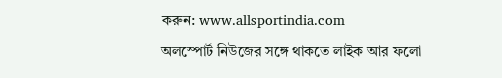করুন: www.allsportindia.com
অলস্পোর্ট নিউজের সঙ্গে থাকতে লাইক আর ফলো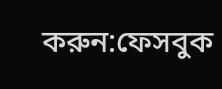করুন:ফেসবুক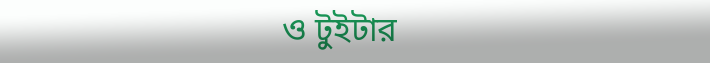ও টুইটার